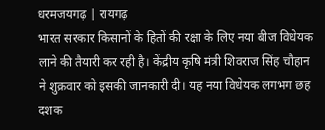धरमजयगढ़ | रायगढ़
भारत सरकार किसानों के हितों की रक्षा के लिए नया बीज विधेयक लाने की तैयारी कर रही है। केंद्रीय कृषि मंत्री शिवराज सिंह चौहान ने शुक्रवार को इसकी जानकारी दी। यह नया विधेयक लगभग छह दशक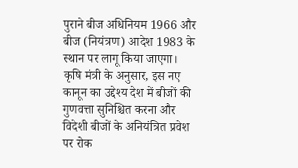पुराने बीज अधिनियम 1966 और बीज (नियंत्रण) आदेश 1983 के स्थान पर लागू किया जाएगा।
कृषि मंत्री के अनुसार, इस नए कानून का उद्देश्य देश में बीजों की गुणवत्ता सुनिश्चित करना और विदेशी बीजों के अनियंत्रित प्रवेश पर रोक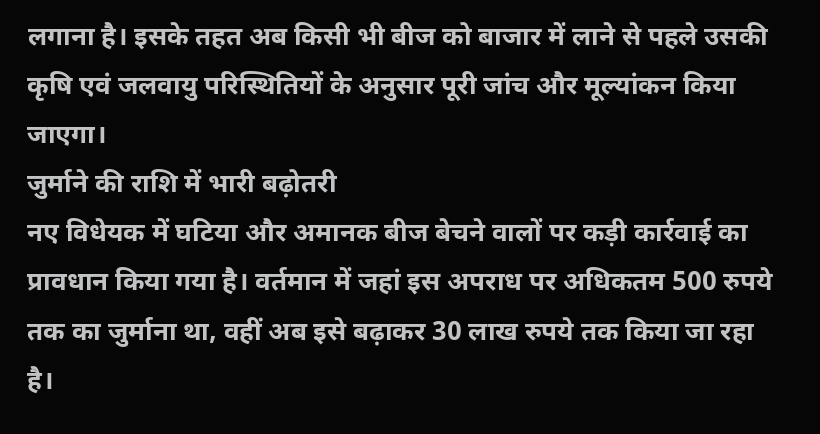लगाना है। इसके तहत अब किसी भी बीज को बाजार में लाने से पहले उसकी कृषि एवं जलवायु परिस्थितियों के अनुसार पूरी जांच और मूल्यांकन किया जाएगा।
जुर्माने की राशि में भारी बढ़ोतरी
नए विधेयक में घटिया और अमानक बीज बेचने वालों पर कड़ी कार्रवाई का प्रावधान किया गया है। वर्तमान में जहां इस अपराध पर अधिकतम 500 रुपये तक का जुर्माना था, वहीं अब इसे बढ़ाकर 30 लाख रुपये तक किया जा रहा है।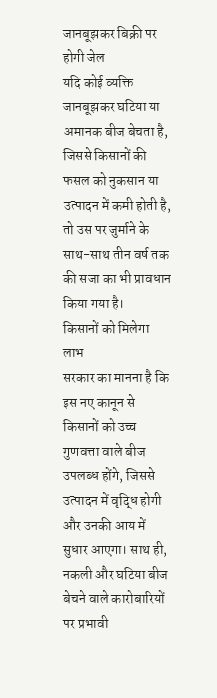जानबूझकर बिक्री पर होगी जेल
यदि कोई व्यक्ति जानबूझकर घटिया या अमानक बीज बेचता है, जिससे किसानों की फसल को नुकसान या उत्पादन में कमी होती है, तो उस पर जुर्माने के साथ-साथ तीन वर्ष तक की सजा का भी प्रावधान किया गया है।
किसानों को मिलेगा लाभ
सरकार का मानना है कि इस नए कानून से किसानों को उच्च गुणवत्ता वाले बीज उपलब्ध होंगे, जिससे उत्पादन में वृद्धि होगी और उनकी आय में सुधार आएगा। साथ ही, नकली और घटिया बीज बेचने वाले कारोबारियों पर प्रभावी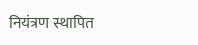नियंत्रण स्थापित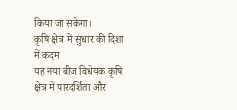किया जा सकेगा।
कृषि क्षेत्र में सुधार की दिशा में कदम
यह नया बीज विधेयक कृषि क्षेत्र में पारदर्शिता और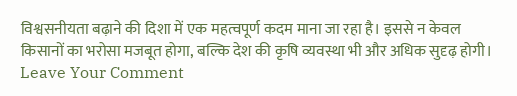विश्वसनीयता बढ़ाने की दिशा में एक महत्वपूर्ण कदम माना जा रहा है। इससे न केवल किसानों का भरोसा मजबूत होगा, बल्कि देश की कृषि व्यवस्था भी और अधिक सुदृढ़ होगी।
Leave Your Comment